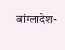बांग्लादेश-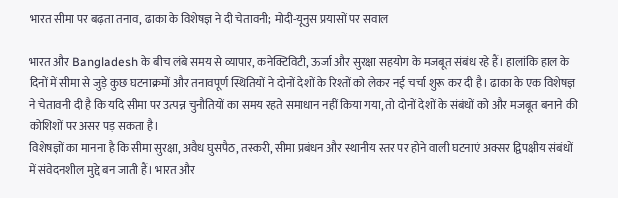भारत सीमा पर बढ़ता तनाव, ढाका के विशेषज्ञ ने दी चेतावनी; मोदी-यूनुस प्रयासों पर सवाल

भारत और Bangladesh के बीच लंबे समय से व्यापार, कनेक्टिविटी, ऊर्जा और सुरक्षा सहयोग के मजबूत संबंध रहे हैं। हालांकि हाल के दिनों में सीमा से जुड़े कुछ घटनाक्रमों और तनावपूर्ण स्थितियों ने दोनों देशों के रिश्तों को लेकर नई चर्चा शुरू कर दी है। ढाका के एक विशेषज्ञ ने चेतावनी दी है कि यदि सीमा पर उत्पन्न चुनौतियों का समय रहते समाधान नहीं किया गया, तो दोनों देशों के संबंधों को और मजबूत बनाने की कोशिशों पर असर पड़ सकता है।
विशेषज्ञों का मानना है कि सीमा सुरक्षा, अवैध घुसपैठ, तस्करी, सीमा प्रबंधन और स्थानीय स्तर पर होने वाली घटनाएं अक्सर द्विपक्षीय संबंधों में संवेदनशील मुद्दे बन जाती हैं। भारत और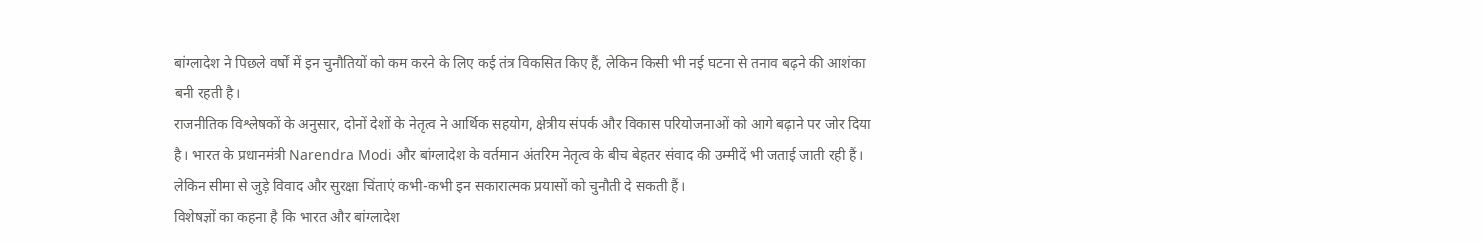बांग्लादेश ने पिछले वर्षों में इन चुनौतियों को कम करने के लिए कई तंत्र विकसित किए हैं, लेकिन किसी भी नई घटना से तनाव बढ़ने की आशंका बनी रहती है।
राजनीतिक विश्लेषकों के अनुसार, दोनों देशों के नेतृत्व ने आर्थिक सहयोग, क्षेत्रीय संपर्क और विकास परियोजनाओं को आगे बढ़ाने पर जोर दिया है। भारत के प्रधानमंत्री Narendra Modi और बांग्लादेश के वर्तमान अंतरिम नेतृत्व के बीच बेहतर संवाद की उम्मीदें भी जताई जाती रही हैं। लेकिन सीमा से जुड़े विवाद और सुरक्षा चिंताएं कभी-कभी इन सकारात्मक प्रयासों को चुनौती दे सकती हैं।
विशेषज्ञों का कहना है कि भारत और बांग्लादेश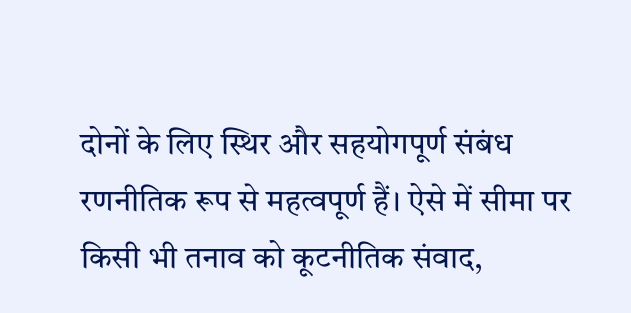दोनों के लिए स्थिर और सहयोगपूर्ण संबंध रणनीतिक रूप से महत्वपूर्ण हैं। ऐसे में सीमा पर किसी भी तनाव को कूटनीतिक संवाद,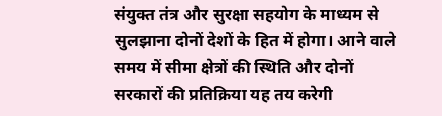संयुक्त तंत्र और सुरक्षा सहयोग के माध्यम से सुलझाना दोनों देशों के हित में होगा। आने वाले समय में सीमा क्षेत्रों की स्थिति और दोनों सरकारों की प्रतिक्रिया यह तय करेगी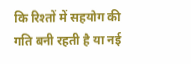कि रिश्तों में सहयोग की गति बनी रहती है या नई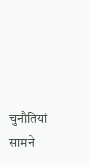चुनौतियां सामने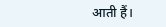आती हैं।